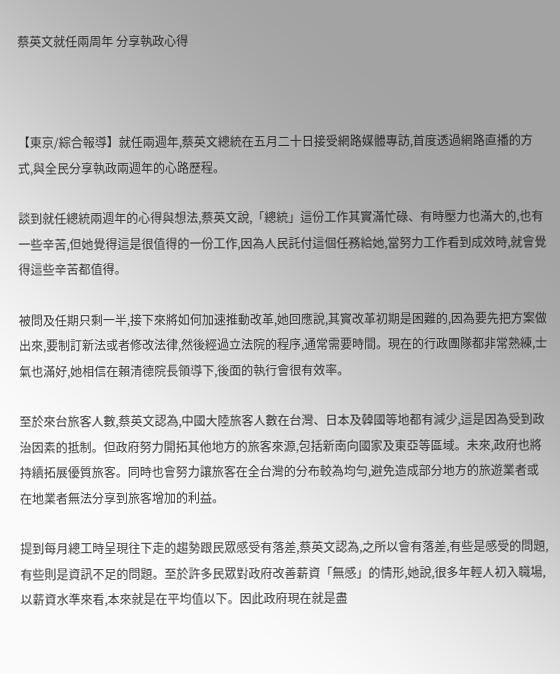蔡英文就任兩周年 分享執政心得



【東京/綜合報導】就任兩週年,蔡英文總統在五月二十日接受網路媒體專訪,首度透過網路直播的方式,與全民分享執政兩週年的心路歷程。

談到就任總統兩週年的心得與想法,蔡英文說,「總統」這份工作其實滿忙碌、有時壓力也滿大的,也有一些辛苦,但她覺得這是很值得的一份工作,因為人民託付這個任務給她,當努力工作看到成效時,就會覺得這些辛苦都值得。

被問及任期只剩一半,接下來將如何加速推動改革,她回應說,其實改革初期是困難的,因為要先把方案做出來,要制訂新法或者修改法律,然後經過立法院的程序,通常需要時間。現在的行政團隊都非常熟練,士氣也滿好,她相信在賴清德院長領導下,後面的執行會很有效率。

至於來台旅客人數,蔡英文認為,中國大陸旅客人數在台灣、日本及韓國等地都有減少,這是因為受到政治因素的抵制。但政府努力開拓其他地方的旅客來源,包括新南向國家及東亞等區域。未來,政府也將持續拓展優質旅客。同時也會努力讓旅客在全台灣的分布較為均勻,避免造成部分地方的旅遊業者或在地業者無法分享到旅客增加的利益。

提到每月總工時呈現往下走的趨勢跟民眾感受有落差,蔡英文認為,之所以會有落差,有些是感受的問題,有些則是資訊不足的問題。至於許多民眾對政府改善薪資「無感」的情形,她說,很多年輕人初入職場,以薪資水準來看,本來就是在平均值以下。因此政府現在就是盡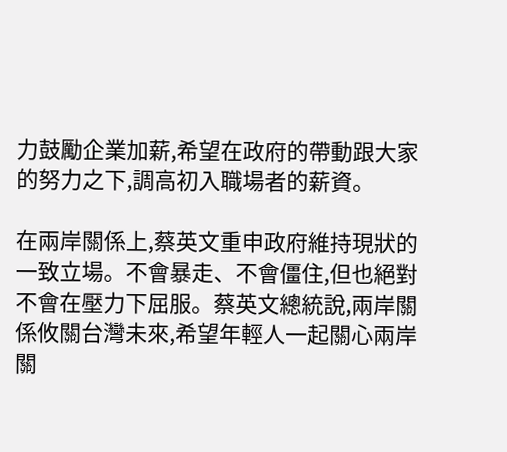力鼓勵企業加薪,希望在政府的帶動跟大家的努力之下,調高初入職場者的薪資。

在兩岸關係上,蔡英文重申政府維持現狀的一致立場。不會暴走、不會僵住,但也絕對不會在壓力下屈服。蔡英文總統說,兩岸關係攸關台灣未來,希望年輕人一起關心兩岸關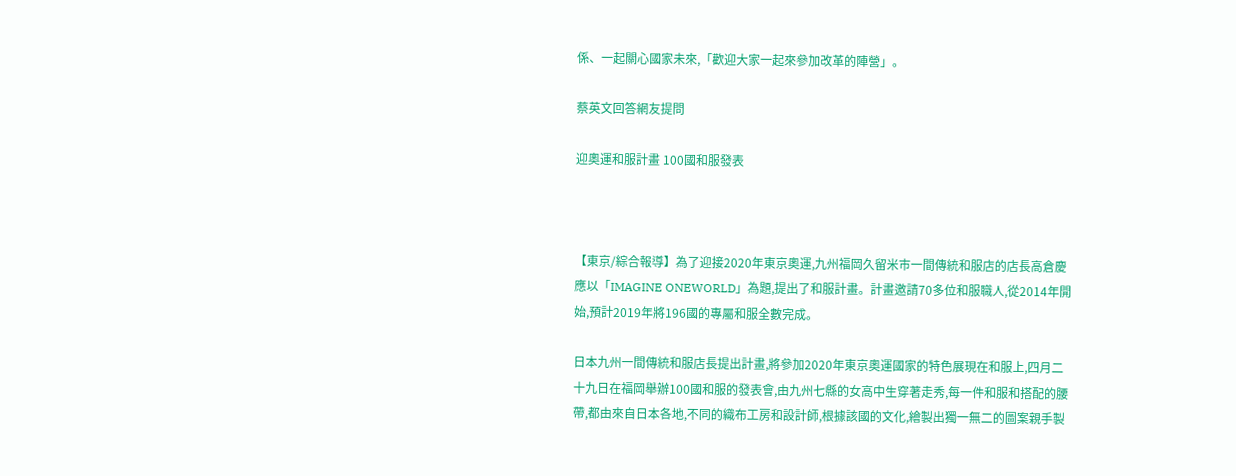係、一起關心國家未來,「歡迎大家一起來參加改革的陣營」。

蔡英文回答網友提問

迎奧運和服計畫 100國和服發表



【東京/綜合報導】為了迎接2020年東京奧運,九州福岡久留米市一間傳統和服店的店長高倉慶應以「IMAGINE ONEWORLD」為題,提出了和服計畫。計畫邀請70多位和服職人,從2014年開始,預計2019年將196國的專屬和服全數完成。

日本九州一間傳統和服店長提出計畫,將參加2020年東京奧運國家的特色展現在和服上,四月二十九日在福岡舉辦100國和服的發表會,由九州七縣的女高中生穿著走秀,每一件和服和搭配的腰帶,都由來自日本各地,不同的織布工房和設計師,根據該國的文化,繪製出獨一無二的圖案親手製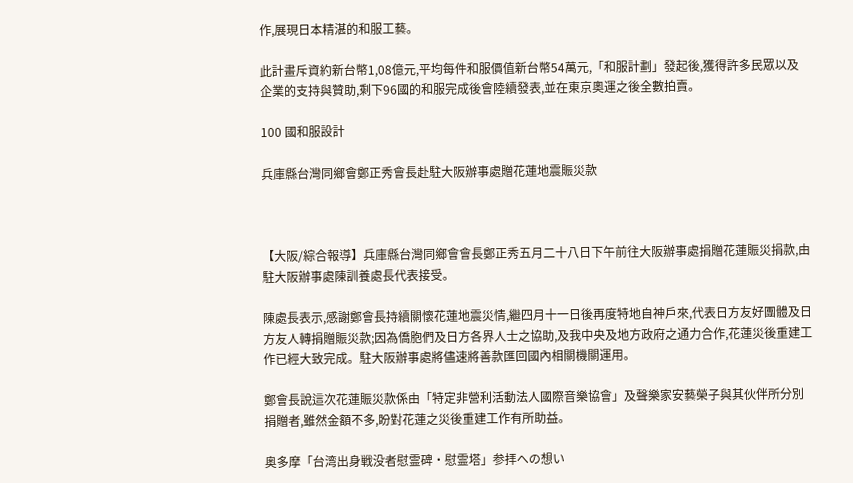作,展現日本精湛的和服工藝。

此計畫斥資約新台幣1,08億元,平均每件和服價值新台幣54萬元,「和服計劃」發起後,獲得許多民眾以及企業的支持與贊助,剩下96國的和服完成後會陸續發表,並在東京奧運之後全數拍賣。

100 國和服設計

兵庫縣台灣同鄉會鄭正秀會長赴駐大阪辦事處贈花蓮地震賑災款



【大阪/綜合報導】兵庫縣台灣同鄉會會長鄭正秀五月二十八日下午前往大阪辦事處捐贈花蓮賑災捐款,由駐大阪辦事處陳訓養處長代表接受。

陳處長表示,感謝鄭會長持續關懷花蓮地震災情,繼四月十一日後再度特地自神戶來,代表日方友好團體及日方友人轉捐贈賑災款;因為僑胞們及日方各界人士之協助,及我中央及地方政府之通力合作,花蓮災後重建工作已經大致完成。駐大阪辦事處將儘速將善款匯回國內相關機關運用。

鄭會長說這次花蓮賑災款係由「特定非營利活動法人國際音樂協會」及聲樂家安藝榮子與其伙伴所分別捐贈者,雖然金額不多,盼對花蓮之災後重建工作有所助益。

奥多摩「台湾出身戦没者慰霊碑・慰霊塔」参拝への想い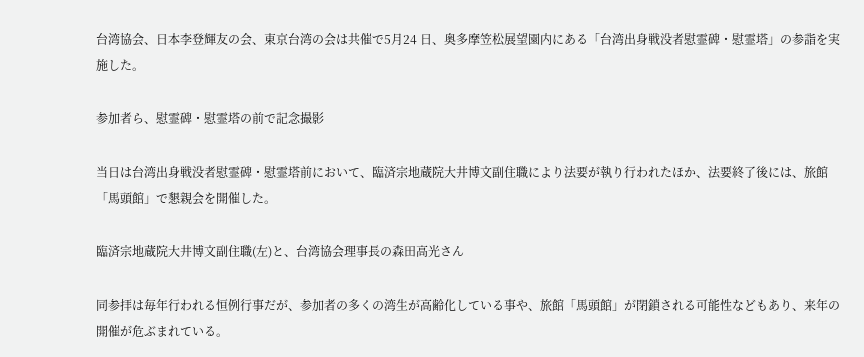台湾協会、日本李登輝友の会、東京台湾の会は共催で5月24 日、奥多摩笠松展望園内にある「台湾出身戦没者慰霊碑・慰霊塔」の参詣を実施した。

参加者ら、慰霊碑・慰霊塔の前で記念撮影

当日は台湾出身戦没者慰霊碑・慰霊塔前において、臨済宗地蔵院大井博文副住職により法要が執り行われたほか、法要終了後には、旅館「馬頭館」で懇親会を開催した。

臨済宗地蔵院大井博文副住職(左)と、台湾協会理事長の森田高光さん

同参拝は毎年行われる恒例行事だが、参加者の多くの湾生が高齢化している事や、旅館「馬頭館」が閉鎖される可能性などもあり、来年の開催が危ぶまれている。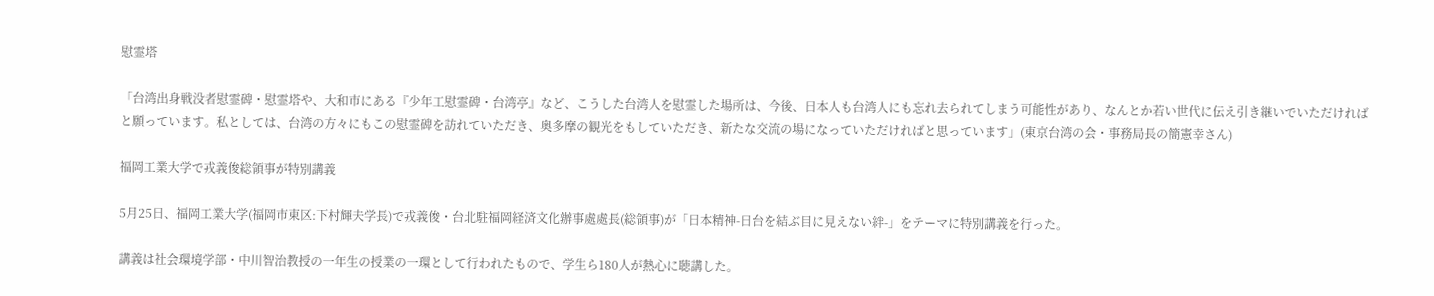慰霊塔

「台湾出身戦没者慰霊碑・慰霊塔や、大和市にある『少年工慰霊碑・台湾亭』など、こうした台湾人を慰霊した場所は、今後、日本人も台湾人にも忘れ去られてしまう可能性があり、なんとか若い世代に伝え引き継いでいただければと願っています。私としては、台湾の方々にもこの慰霊碑を訪れていただき、奥多摩の観光をもしていただき、新たな交流の場になっていただければと思っています」(東京台湾の会・事務局長の簡憲幸さん)

福岡工業大学で戎義俊総領事が特別講義

5月25日、福岡工業大学(福岡市東区:下村輝夫学長)で戎義俊・台北駐福岡経済文化辦事處處長(総領事)が「日本精神-日台を結ぶ目に見えない絆-」をテーマに特別講義を行った。

講義は社会環境学部・中川智治教授の一年生の授業の一環として行われたもので、学生ら180人が熱心に聴講した。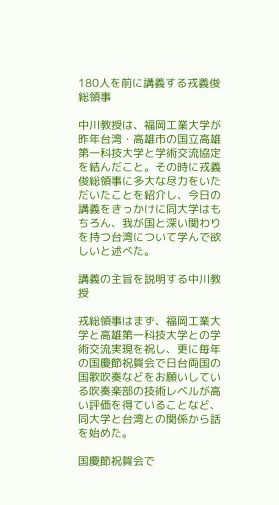180人を前に講義する戎義俊総領事

中川教授は、福岡工業大学が昨年台湾・高雄市の国立高雄第一科技大学と学術交流協定を結んだこと。その時に戎義俊総領事に多大な尽力をいただいたことを紹介し、今日の講義をきっかけに同大学はもちろん、我が国と深い関わりを持つ台湾について学んで欲しいと述べた。

講義の主旨を説明する中川教授

戎総領事はまず、福岡工業大学と高雄第一科技大学との学術交流実現を祝し、更に毎年の国慶節祝賀会で日台両国の国歌吹奏などをお願いしている吹奏楽部の技術レベルが高い評価を得ていることなど、同大学と台湾との関係から話を始めた。

国慶節祝賀会で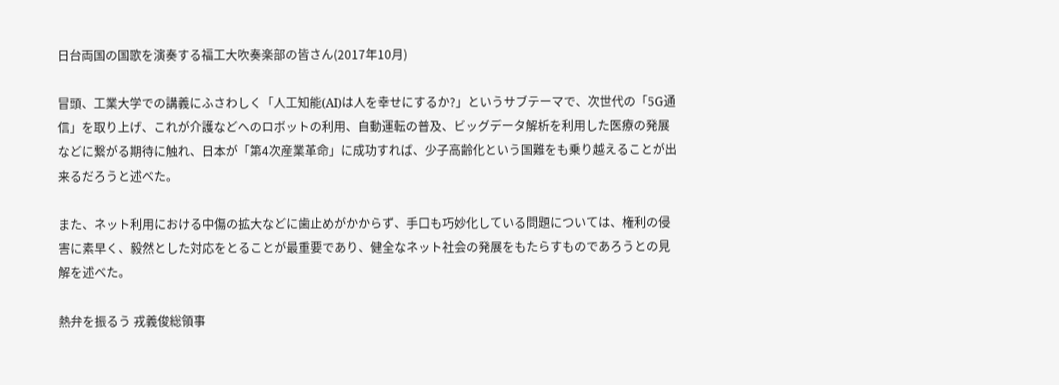日台両国の国歌を演奏する福工大吹奏楽部の皆さん(2017年10月)

冒頭、工業大学での講義にふさわしく「人工知能(AI)は人を幸せにするか?」というサブテーマで、次世代の「5G通信」を取り上げ、これが介護などへのロボットの利用、自動運転の普及、ビッグデータ解析を利用した医療の発展などに繋がる期待に触れ、日本が「第4次産業革命」に成功すれば、少子高齢化という国難をも乗り越えることが出来るだろうと述べた。

また、ネット利用における中傷の拡大などに歯止めがかからず、手口も巧妙化している問題については、権利の侵害に素早く、毅然とした対応をとることが最重要であり、健全なネット社会の発展をもたらすものであろうとの見解を述べた。

熱弁を振るう 戎義俊総領事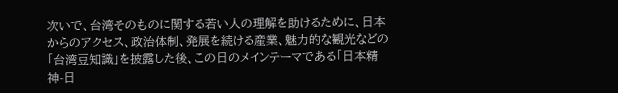次いで、台湾そのものに関する若い人の理解を助けるために、日本からのアクセス、政治体制、発展を続ける産業、魅力的な観光などの「台湾豆知識」を披露した後、この日のメインテーマである「日本精神-日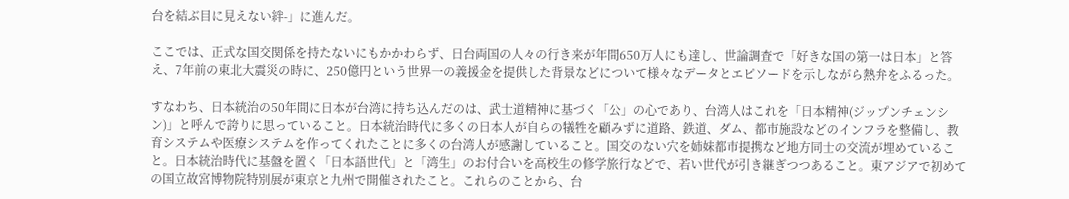台を結ぶ目に見えない絆-」に進んだ。

ここでは、正式な国交関係を持たないにもかかわらず、日台両国の人々の行き来が年間650万人にも達し、世論調査で「好きな国の第一は日本」と答え、7年前の東北大震災の時に、250億円という世界一の義援金を提供した背景などについて様々なデータとエピソードを示しながら熱弁をふるった。

すなわち、日本統治の50年間に日本が台湾に持ち込んだのは、武士道精神に基づく「公」の心であり、台湾人はこれを「日本精神(ジップンチェンシン)」と呼んで誇りに思っていること。日本統治時代に多くの日本人が自らの犠牲を顧みずに道路、鉄道、ダム、都市施設などのインフラを整備し、教育システムや医療システムを作ってくれたことに多くの台湾人が感謝していること。国交のない穴を姉妹都市提携など地方同士の交流が埋めていること。日本統治時代に基盤を置く「日本語世代」と「湾生」のお付合いを高校生の修学旅行などで、若い世代が引き継ぎつつあること。東アジアで初めての国立故宮博物院特別展が東京と九州で開催されたこと。これらのことから、台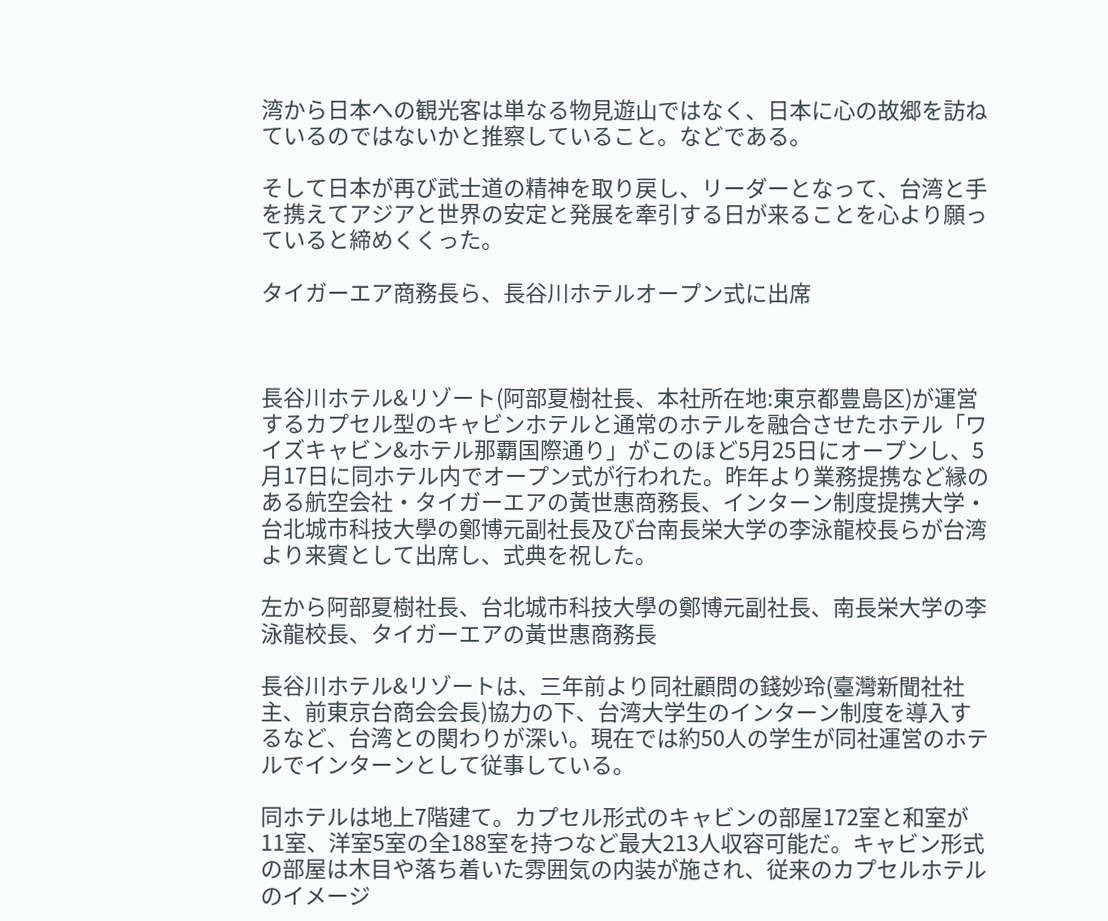湾から日本への観光客は単なる物見遊山ではなく、日本に心の故郷を訪ねているのではないかと推察していること。などである。

そして日本が再び武士道の精神を取り戻し、リーダーとなって、台湾と手を携えてアジアと世界の安定と発展を牽引する日が来ることを心より願っていると締めくくった。

タイガーエア商務長ら、長谷川ホテルオープン式に出席



長谷川ホテル&リゾート(阿部夏樹社長、本社所在地:東京都豊島区)が運営するカプセル型のキャビンホテルと通常のホテルを融合させたホテル「ワイズキャビン&ホテル那覇国際通り」がこのほど5月25日にオープンし、5月17日に同ホテル内でオープン式が行われた。昨年より業務提携など縁のある航空会社・タイガーエアの黃世惠商務長、インターン制度提携大学・台北城市科技大學の鄭博元副社長及び台南長栄大学の李泳龍校長らが台湾より来賓として出席し、式典を祝した。

左から阿部夏樹社長、台北城市科技大學の鄭博元副社長、南長栄大学の李泳龍校長、タイガーエアの黃世惠商務長

長谷川ホテル&リゾートは、三年前より同社顧問の錢妙玲(臺灣新聞社社主、前東京台商会会長)協力の下、台湾大学生のインターン制度を導入するなど、台湾との関わりが深い。現在では約50人の学生が同社運営のホテルでインターンとして従事している。

同ホテルは地上7階建て。カプセル形式のキャビンの部屋172室と和室が11室、洋室5室の全188室を持つなど最大213人収容可能だ。キャビン形式の部屋は木目や落ち着いた雰囲気の内装が施され、従来のカプセルホテルのイメージ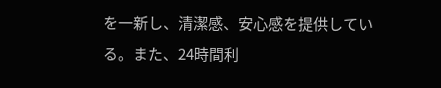を一新し、清潔感、安心感を提供している。また、24時間利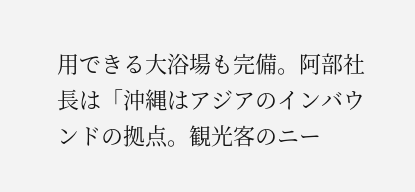用できる大浴場も完備。阿部社長は「沖縄はアジアのインバウンドの拠点。観光客のニー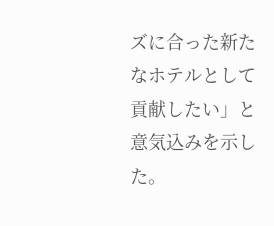ズに合った新たなホテルとして貢献したい」と意気込みを示した。